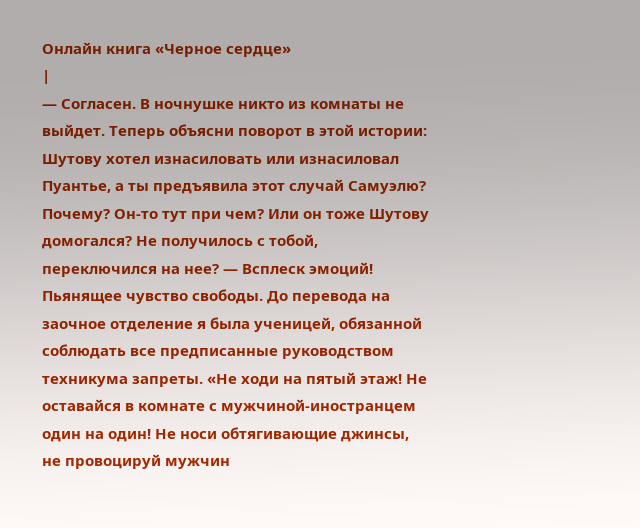Онлайн книга «Черное сердце»
|
— Согласен. В ночнушке никто из комнаты не выйдет. Теперь объясни поворот в этой истории: Шутову хотел изнасиловать или изнасиловал Пуантье, а ты предъявила этот случай Самуэлю? Почему? Он-то тут при чем? Или он тоже Шутову домогался? Не получилось с тобой, переключился на нее? — Всплеск эмоций! Пьянящее чувство свободы. До перевода на заочное отделение я была ученицей, обязанной соблюдать все предписанные руководством техникума запреты. «Не ходи на пятый этаж! Не оставайся в комнате с мужчиной-иностранцем один на один! Не носи обтягивающие джинсы, не провоцируй мужчин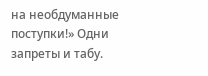на необдуманные поступки!» Одни запреты и табу.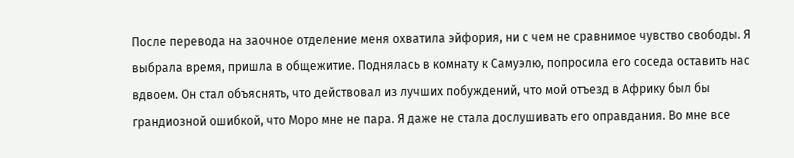После перевода на заочное отделение меня охватила эйфория, ни с чем не сравнимое чувство свободы. Я выбрала время, пришла в общежитие. Поднялась в комнату к Самуэлю, попросила его соседа оставить нас вдвоем. Он стал объяснять, что действовал из лучших побуждений, что мой отъезд в Африку был бы грандиозной ошибкой, что Моро мне не пара. Я даже не стала дослушивать его оправдания. Во мне все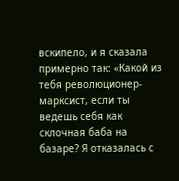вскипело, и я сказала примерно так: «Какой из тебя революционер-марксист, если ты ведешь себя как склочная баба на базаре? Я отказалась с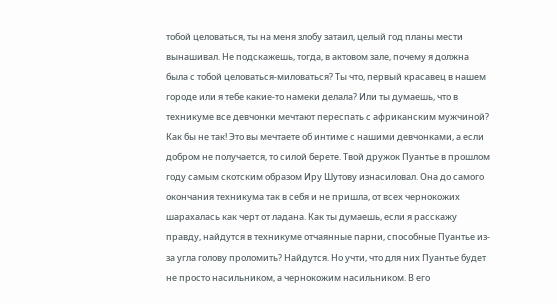тобой целоваться, ты на меня злобу затаил, целый год планы мести вынашивал. Не подскажешь, тогда, в актовом зале, почему я должна была с тобой целоваться-миловаться? Ты что, первый красавец в нашем городе или я тебе какие-то намеки делала? Или ты думаешь, что в техникуме все девчонки мечтают переспать с африканским мужчиной? Как бы не так! Это вы мечтаете об интиме с нашими девчонками, а если добром не получается, то силой берете. Твой дружок Пуантье в прошлом году самым скотским образом Иру Шутову изнасиловал. Она до самого окончания техникума так в себя и не пришла, от всех чернокожих шарахалась как черт от ладана. Как ты думаешь, если я расскажу правду, найдутся в техникуме отчаянные парни, способные Пуантье из-за угла голову проломить? Найдутся. Но учти, что для них Пуантье будет не просто насильником, а чернокожим насильником. В его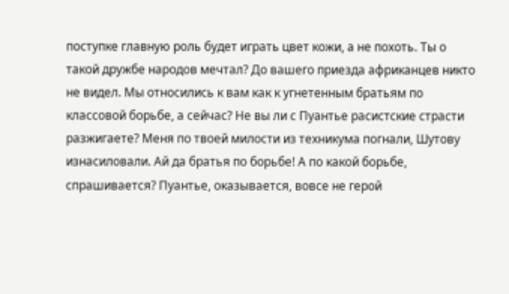поступке главную роль будет играть цвет кожи, а не похоть. Ты о такой дружбе народов мечтал? До вашего приезда африканцев никто не видел. Мы относились к вам как к угнетенным братьям по классовой борьбе, а сейчас? Не вы ли с Пуантье расистские страсти разжигаете? Меня по твоей милости из техникума погнали, Шутову изнасиловали. Ай да братья по борьбе! А по какой борьбе, спрашивается? Пуантье, оказывается, вовсе не герой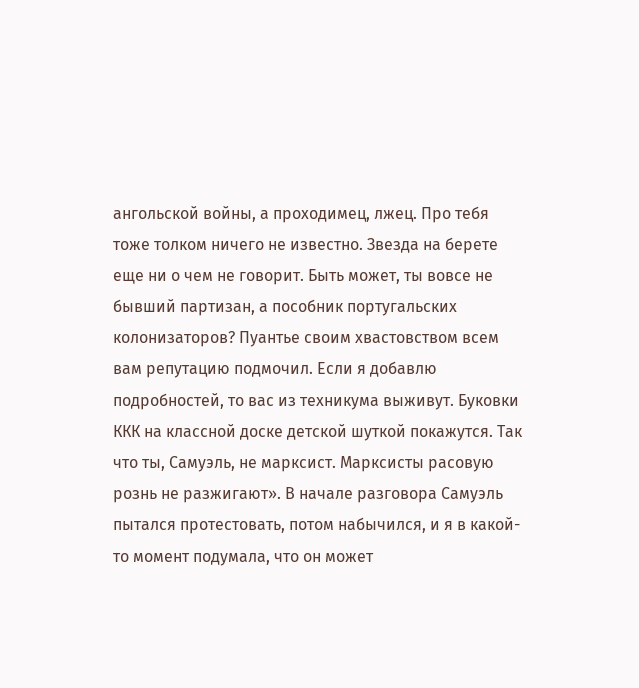ангольской войны, а проходимец, лжец. Про тебя тоже толком ничего не известно. Звезда на берете еще ни о чем не говорит. Быть может, ты вовсе не бывший партизан, а пособник португальских колонизаторов? Пуантье своим хвастовством всем вам репутацию подмочил. Если я добавлю подробностей, то вас из техникума выживут. Буковки ККК на классной доске детской шуткой покажутся. Так что ты, Самуэль, не марксист. Марксисты расовую рознь не разжигают». В начале разговора Самуэль пытался протестовать, потом набычился, и я в какой-то момент подумала, что он может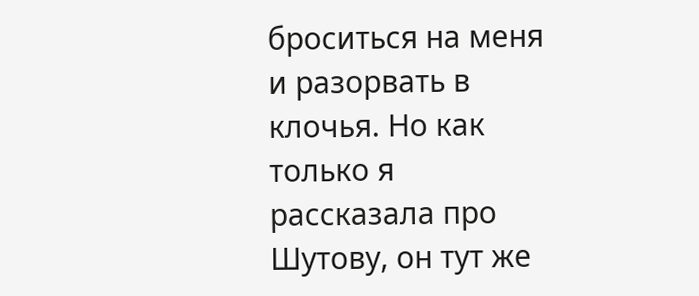броситься на меня и разорвать в клочья. Но как только я рассказала про Шутову, он тут же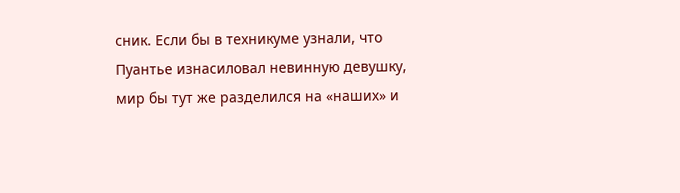сник. Если бы в техникуме узнали, что Пуантье изнасиловал невинную девушку, мир бы тут же разделился на «наших» и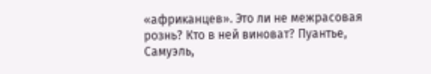«африканцев». Это ли не межрасовая рознь? Кто в ней виноват? Пуантье, Самуэль,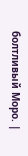болтливый Моро. |